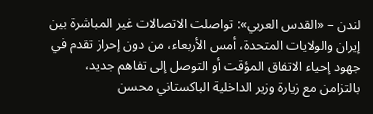لندن – «القدس العربي»: تواصلت الاتصالات غير المباشرة بين إيران والولايات المتحدة، أمس الأربعاء، من دون إحراز تقدم في جهود إحياء الاتفاق المؤقت أو التوصل إلى تفاهم جديد، بالتزامن مع زيارة وزير الداخلية الباكستاني محسن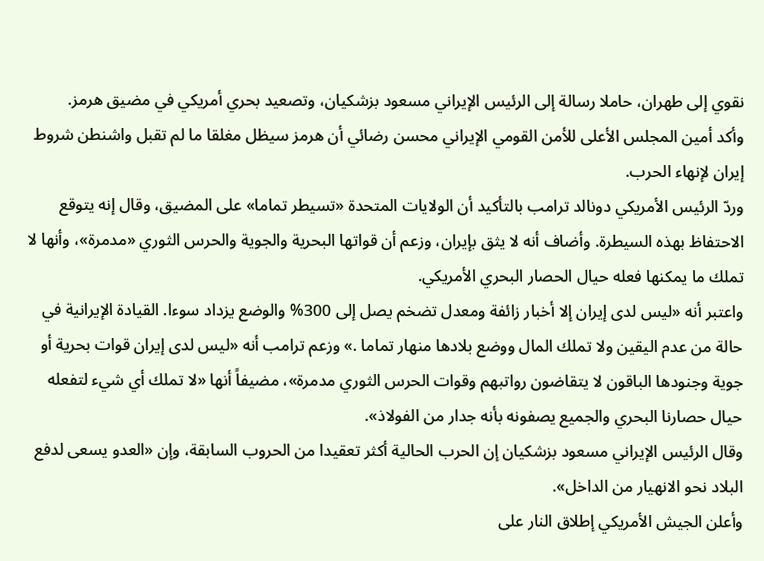نقوي إلى طهران، حاملا رسالة إلى الرئيس الإيراني مسعود بزشكيان، وتصعيد بحري أمريكي في مضيق هرمز.
وأكد أمين المجلس الأعلى للأمن القومي الإيراني محسن رضائي أن هرمز سيظل مغلقا ما لم تقبل واشنطن شروط إيران لإنهاء الحرب.
وردّ الرئيس الأمريكي دونالد ترامب بالتأكيد أن الولايات المتحدة «تسيطر تماما» على المضيق، وقال إنه يتوقع الاحتفاظ بهذه السيطرة. وأضاف أنه لا يثق بإيران، وزعم أن قواتها البحرية والجوية والحرس الثوري «مدمرة»، وأنها لا تملك ما يمكنها فعله حيال الحصار البحري الأمريكي.
واعتبر أنه «ليس لدى إيران إلا أخبار زائفة ومعدل تضخم يصل إلى 300% والوضع يزداد سوءا. القيادة الإيرانية في حالة من عدم اليقين ولا تملك المال ووضع بلادها منهار تماما .» وزعم ترامب أنه «ليس لدى إيران قوات بحرية أو جوية وجنودها الباقون لا يتقاضون رواتبهم وقوات الحرس الثوري مدمرة»، مضيفاً أنها «لا تملك أي شيء لتفعله حيال حصارنا البحري والجميع يصفونه بأنه جدار من الفولاذ».
وقال الرئيس الإيراني مسعود بزشكيان إن الحرب الحالية أكثر تعقيدا من الحروب السابقة، وإن «العدو يسعى لدفع البلاد نحو الانهيار من الداخل».
وأعلن الجيش الأمريكي إطلاق النار على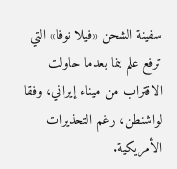سفينة الشحن «فيلا نوفا» التي ترفع علم بنما بعدما حاولت الاقتراب من ميناء إيراني، وفقا لواشنطن، رغم التحذيرات الأمريكية.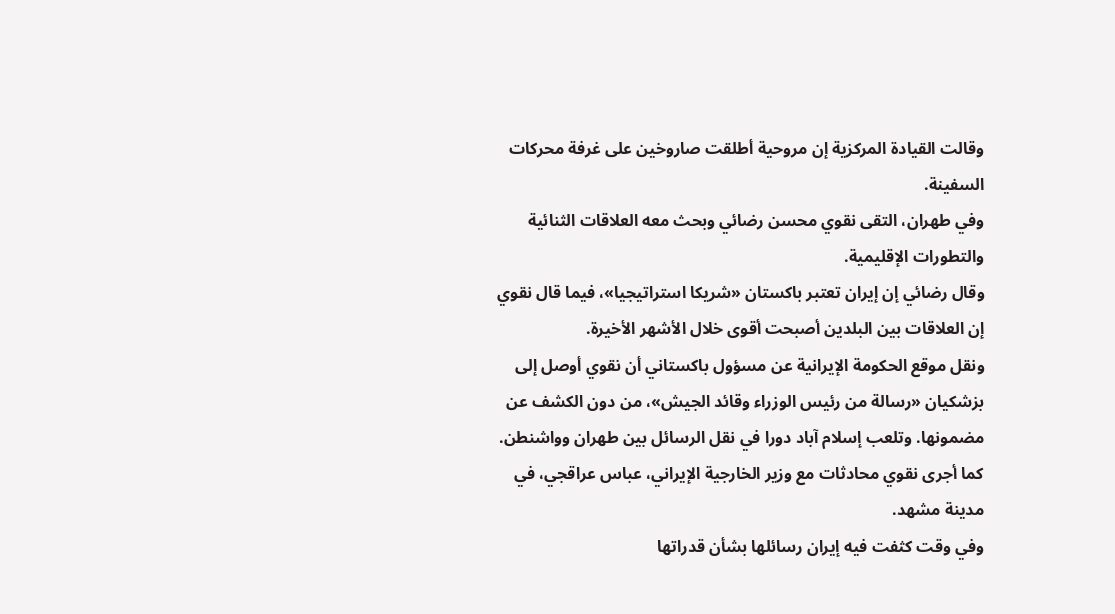وقالت القيادة المركزية إن مروحية أطلقت صاروخين على غرفة محركات السفينة.
وفي طهران، التقى نقوي محسن رضائي وبحث معه العلاقات الثنائية والتطورات الإقليمية.
وقال رضائي إن إيران تعتبر باكستان «شريكا استراتيجيا»، فيما قال نقوي إن العلاقات بين البلدين أصبحت أقوى خلال الأشهر الأخيرة.
ونقل موقع الحكومة الإيرانية عن مسؤول باكستاني أن نقوي أوصل إلى بزشكيان «رسالة من رئيس الوزراء وقائد الجيش»، من دون الكشف عن مضمونها. وتلعب إسلام آباد دورا في نقل الرسائل بين طهران وواشنطن.
كما أجرى نقوي محادثات مع وزير الخارجية الإيراني، عباس عراقجي، في مدينة مشهد.
وفي وقت كثفت فيه إيران رسائلها بشأن قدراتها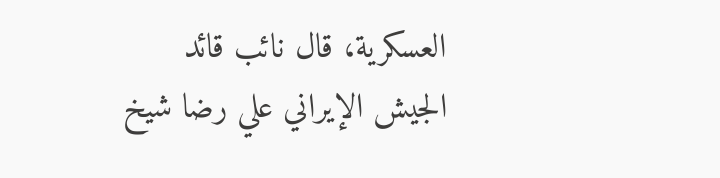العسكرية، قال نائب قائد الجيش الإيراني علي رضا شيخ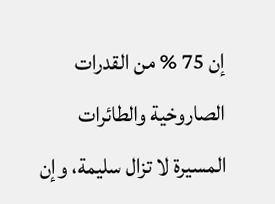إن 75 % من القدرات الصاروخية والطائرات المسيرة لا تزال سليمة، وإن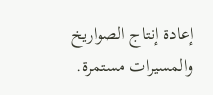إعادة إنتاج الصواريخ والمسيرات مستمرة.